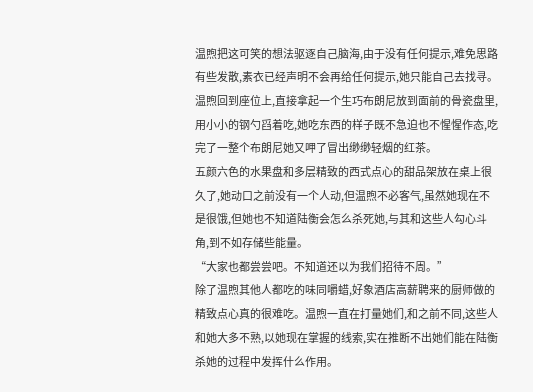温煦把这可笑的想法驱逐自己脑海,由于没有任何提示,难免思路有些发散,素衣已经声明不会再给任何提示,她只能自己去找寻。
温煦回到座位上,直接拿起一个生巧布朗尼放到面前的骨瓷盘里,用小小的钢勺舀着吃,她吃东西的样子既不急迫也不惺惺作态,吃完了一整个布朗尼她又呷了冒出缈缈轻烟的红茶。
五颜六色的水果盘和多层精致的西式点心的甜品架放在桌上很久了,她动口之前没有一个人动,但温煦不必客气,虽然她现在不是很饿,但她也不知道陆衡会怎么杀死她,与其和这些人勾心斗角,到不如存储些能量。
“大家也都尝尝吧。不知道还以为我们招待不周。”
除了温煦其他人都吃的味同嚼蜡,好象酒店高薪聘来的厨师做的精致点心真的很难吃。温煦一直在打量她们,和之前不同,这些人和她大多不熟,以她现在掌握的线索,实在推断不出她们能在陆衡杀她的过程中发挥什么作用。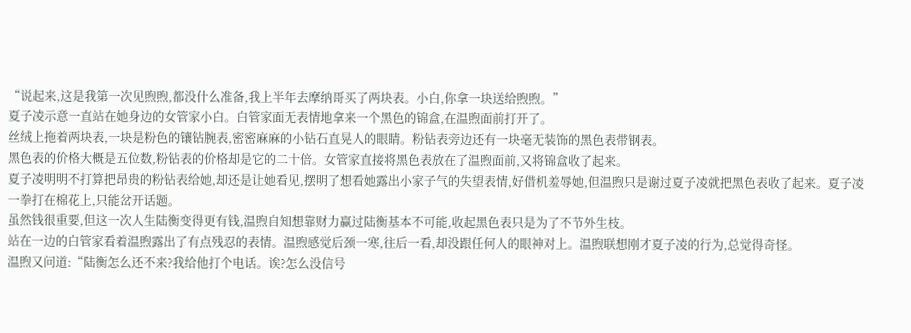“说起来,这是我第一次见煦煦,都没什么准备,我上半年去摩纳哥买了两块表。小白,你拿一块送给煦煦。”
夏子凌示意一直站在她身边的女管家小白。白管家面无表情地拿来一个黑色的锦盒,在温煦面前打开了。
丝绒上拖着两块表,一块是粉色的镶钻腕表,密密麻麻的小钻石直晃人的眼睛。粉钻表旁边还有一块毫无装饰的黑色表带钢表。
黑色表的价格大概是五位数,粉钻表的价格却是它的二十倍。女管家直接将黑色表放在了温煦面前,又将锦盒收了起来。
夏子凌明明不打算把昂贵的粉钻表给她,却还是让她看见,摆明了想看她露出小家子气的失望表情,好借机羞辱她,但温煦只是谢过夏子凌就把黑色表收了起来。夏子凌一拳打在棉花上,只能岔开话题。
虽然钱很重要,但这一次人生陆衡变得更有钱,温煦自知想靠财力赢过陆衡基本不可能,收起黑色表只是为了不节外生枝。
站在一边的白管家看着温煦露出了有点残忍的表情。温煦感觉后颈一寒,往后一看,却没跟任何人的眼神对上。温煦联想刚才夏子凌的行为,总觉得奇怪。
温煦又问道:“陆衡怎么还不来?我给他打个电话。诶?怎么没信号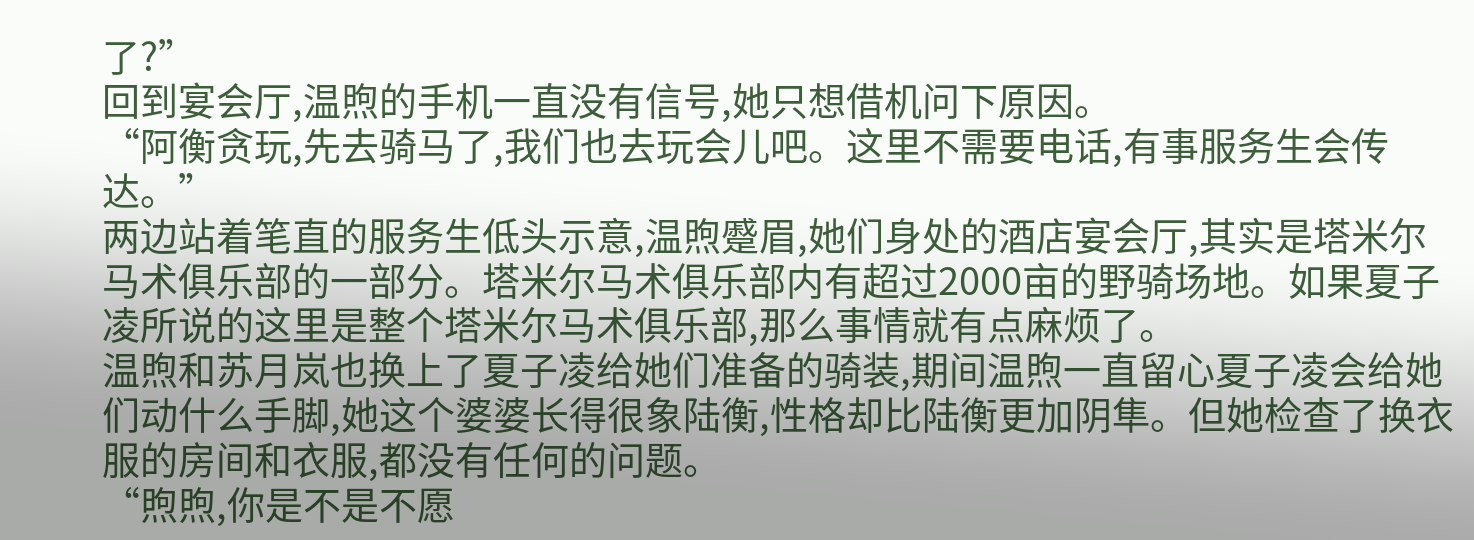了?”
回到宴会厅,温煦的手机一直没有信号,她只想借机问下原因。
“阿衡贪玩,先去骑马了,我们也去玩会儿吧。这里不需要电话,有事服务生会传达。”
两边站着笔直的服务生低头示意,温煦蹙眉,她们身处的酒店宴会厅,其实是塔米尔马术俱乐部的一部分。塔米尔马术俱乐部内有超过2000亩的野骑场地。如果夏子凌所说的这里是整个塔米尔马术俱乐部,那么事情就有点麻烦了。
温煦和苏月岚也换上了夏子凌给她们准备的骑装,期间温煦一直留心夏子凌会给她们动什么手脚,她这个婆婆长得很象陆衡,性格却比陆衡更加阴隼。但她检查了换衣服的房间和衣服,都没有任何的问题。
“煦煦,你是不是不愿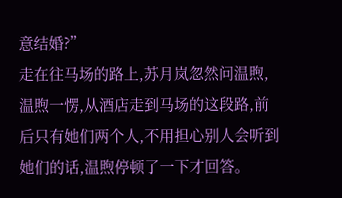意结婚?”
走在往马场的路上,苏月岚忽然问温煦,温煦一愣,从酒店走到马场的这段路,前后只有她们两个人,不用担心别人会听到她们的话,温煦停顿了一下才回答。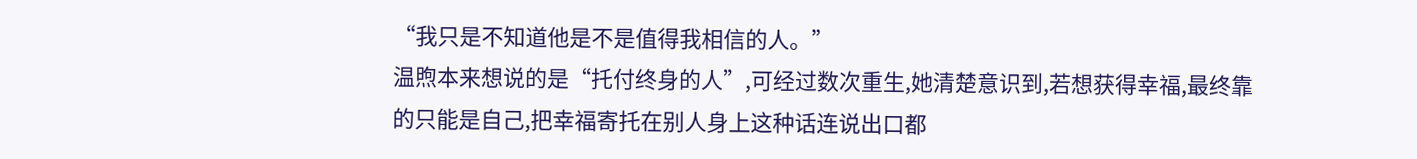“我只是不知道他是不是值得我相信的人。”
温煦本来想说的是“托付终身的人”,可经过数次重生,她清楚意识到,若想获得幸福,最终靠的只能是自己,把幸福寄托在别人身上这种话连说出口都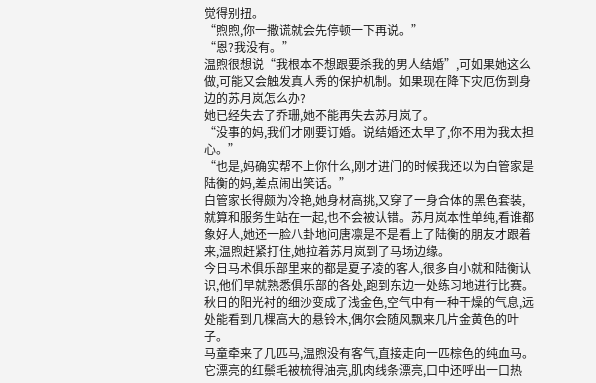觉得别扭。
“煦煦,你一撒谎就会先停顿一下再说。”
“恩?我没有。”
温煦很想说“我根本不想跟要杀我的男人结婚”,可如果她这么做,可能又会触发真人秀的保护机制。如果现在降下灾厄伤到身边的苏月岚怎么办?
她已经失去了乔珊,她不能再失去苏月岚了。
“没事的妈,我们才刚要订婚。说结婚还太早了,你不用为我太担心。”
“也是,妈确实帮不上你什么,刚才进门的时候我还以为白管家是陆衡的妈,差点闹出笑话。”
白管家长得颇为冷艳,她身材高挑,又穿了一身合体的黑色套装,就算和服务生站在一起,也不会被认错。苏月岚本性单纯,看谁都象好人,她还一脸八卦地问唐凛是不是看上了陆衡的朋友才跟着来,温煦赶紧打住,她拉着苏月岚到了马场边缘。
今日马术俱乐部里来的都是夏子凌的客人,很多自小就和陆衡认识,他们早就熟悉俱乐部的各处,跑到东边一处练习地进行比赛。
秋日的阳光衬的细沙变成了浅金色,空气中有一种干燥的气息,远处能看到几棵高大的悬铃木,偶尔会随风飘来几片金黄色的叶子。
马童牵来了几匹马,温煦没有客气,直接走向一匹棕色的纯血马。
它漂亮的红鬃毛被梳得油亮,肌肉线条漂亮,口中还呼出一口热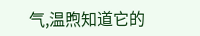气,温煦知道它的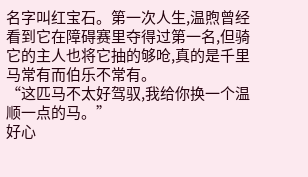名字叫红宝石。第一次人生,温煦曾经看到它在障碍赛里夺得过第一名,但骑它的主人也将它抽的够呛,真的是千里马常有而伯乐不常有。
“这匹马不太好驾驭,我给你换一个温顺一点的马。”
好心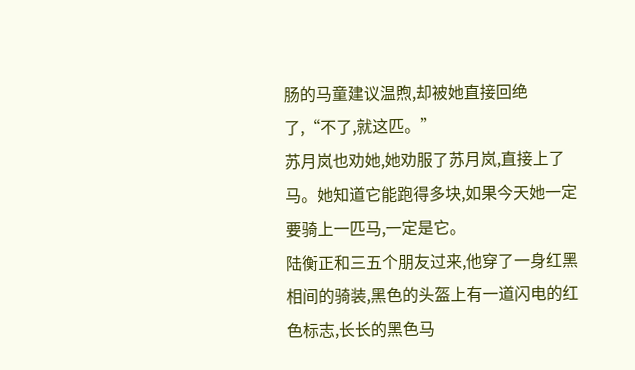肠的马童建议温煦,却被她直接回绝了,“不了,就这匹。”
苏月岚也劝她,她劝服了苏月岚,直接上了马。她知道它能跑得多块,如果今天她一定要骑上一匹马,一定是它。
陆衡正和三五个朋友过来,他穿了一身红黑相间的骑装,黑色的头盔上有一道闪电的红色标志,长长的黑色马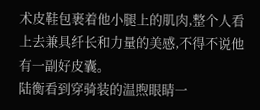术皮鞋包裹着他小腿上的肌肉,整个人看上去兼具纤长和力量的美感,不得不说他有一副好皮囊。
陆衡看到穿骑装的温煦眼睛一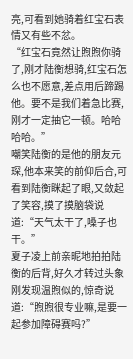亮,可看到她骑着红宝石表情又有些不忿。
“红宝石竟然让煦煦你骑了,刚才陆衡想骑,红宝石怎么也不愿意,差点用后蹄踢他。要不是我们着急比赛,刚才一定抽它一顿。哈哈哈哈。”
嘲笑陆衡的是他的朋友元琛,他本来笑的前仰后合,可看到陆衡眯起了眼,又敛起了笑容,摸了摸脑袋说道:“天气太干了,嗓子也干。”
夏子凌上前亲昵地拍拍陆衡的后背,好久才转过头象刚发现温煦似的,惊奇说道:“煦煦很专业嘛,是要一起参加障碍赛吗?”